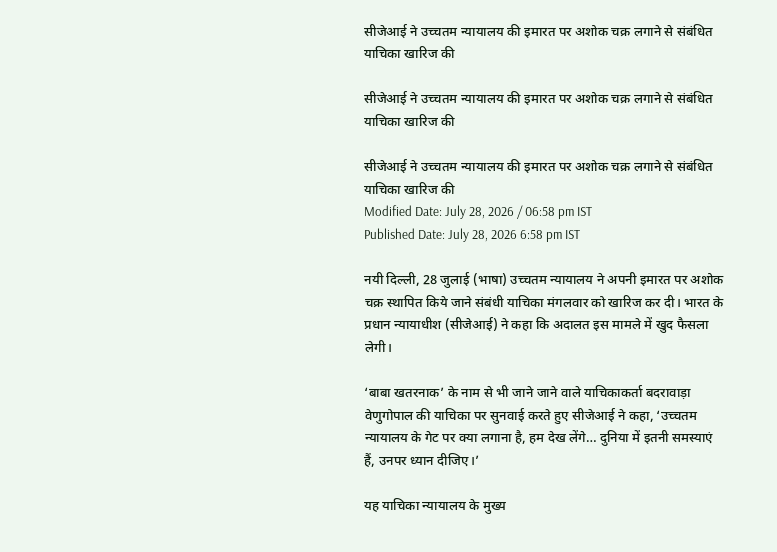सीजेआई ने उच्चतम न्यायालय की इमारत पर अशोक चक्र लगाने से संबंधित याचिका खारिज की

सीजेआई ने उच्चतम न्यायालय की इमारत पर अशोक चक्र लगाने से संबंधित याचिका खारिज की

सीजेआई ने उच्चतम न्यायालय की इमारत पर अशोक चक्र लगाने से संबंधित याचिका खारिज की
Modified Date: July 28, 2026 / 06:58 pm IST
Published Date: July 28, 2026 6:58 pm IST

नयी दिल्ली, 28 जुलाई (भाषा) उच्चतम न्यायालय ने अपनी इमारत पर अशोक चक्र स्थापित किये जाने संबंधी याचिका मंगलवार को खारिज कर दी। भारत के प्रधान न्यायाधीश (सीजेआई) ने कहा कि अदालत इस मामले में खुद फैसला लेगी।

‘बाबा खतरनाक’ के नाम से भी जाने जाने वाले याचिकाकर्ता बदरावाड़ा वेणुगोपाल की याचिका पर सुनवाई करते हुए सीजेआई ने कहा, ‘उच्चतम न्यायालय के गेट पर क्या लगाना है, हम देख लेंगे… दुनिया में इतनी समस्याएं हैं, उनपर ध्यान दीजिए।’

यह याचिका न्यायालय के मुख्य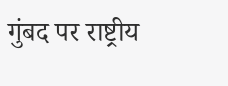गुंबद पर राष्ट्रीय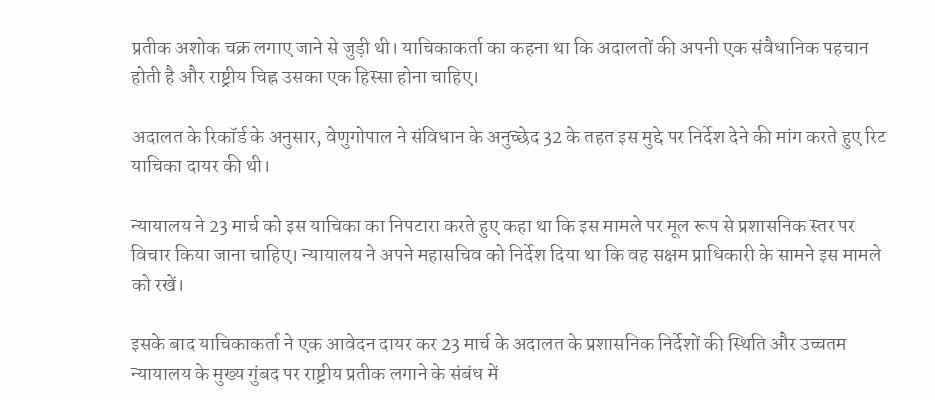प्रतीक अशोक चक्र लगाए जाने से जुड़ी थी। याचिकाकर्ता का कहना था कि अदालतों की अपनी एक संवैधानिक पहचान होती है और राष्ट्रीय चिह्न उसका एक हिस्सा होना चाहिए।

अदालत के रिकॉर्ड के अनुसार, वेणुगोपाल ने संविधान के अनुच्छेद 32 के तहत इस मुद्दे पर निर्देश देने की मांग करते हुए रिट याचिका दायर की थी।

न्यायालय ने 23 मार्च को इस याचिका का निपटारा करते हुए कहा था कि इस मामले पर मूल रूप से प्रशासनिक स्तर पर विचार किया जाना चाहिए। न्यायालय ने अपने महासचिव को निर्देश दिया था कि वह सक्षम प्राधिकारी के सामने इस मामले को रखें।

इसके बाद याचिकाकर्ता ने एक आवेदन दायर कर 23 मार्च के अदालत के प्रशासनिक निर्देशों की स्थिति और उच्चतम न्यायालय के मुख्य गुंबद पर राष्ट्रीय प्रतीक लगाने के संबंध में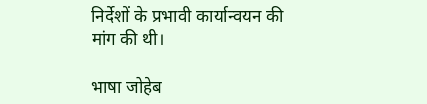निर्देशों के प्रभावी कार्यान्वयन की मांग की थी।

भाषा जोहेब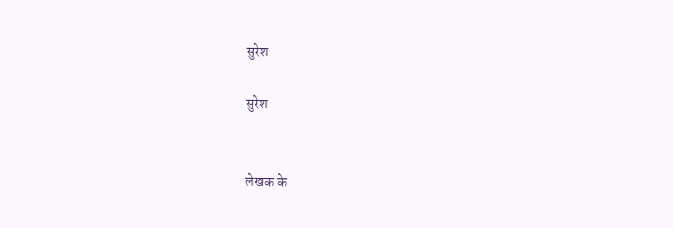सुरेश

सुरेश


लेखक के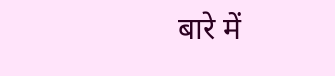बारे में